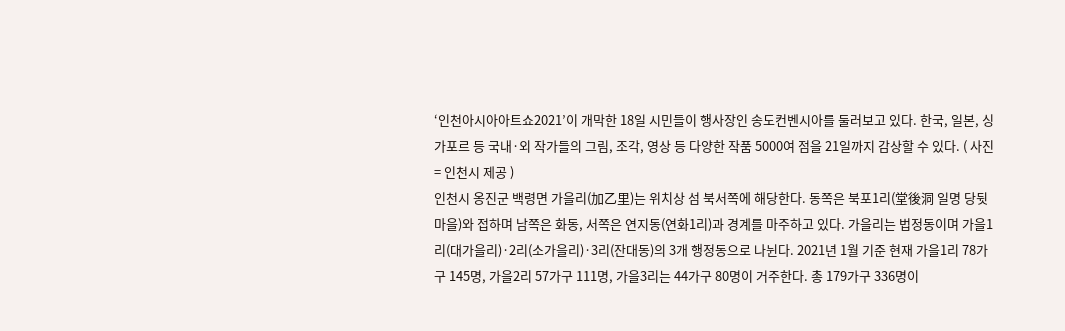‘인천아시아아트쇼2021’이 개막한 18일 시민들이 행사장인 송도컨벤시아를 둘러보고 있다. 한국, 일본, 싱가포르 등 국내·외 작가들의 그림, 조각, 영상 등 다양한 작품 5000여 점을 21일까지 감상할 수 있다. ( 사진 = 인천시 제공 )
인천시 옹진군 백령면 가을리(加乙里)는 위치상 섬 북서쪽에 해당한다. 동쪽은 북포1리(堂後洞 일명 당뒷마을)와 접하며 남쪽은 화동, 서쪽은 연지동(연화1리)과 경계를 마주하고 있다. 가을리는 법정동이며 가을1리(대가을리)·2리(소가을리)·3리(잔대동)의 3개 행정동으로 나뉜다. 2021년 1월 기준 현재 가을1리 78가구 145명, 가을2리 57가구 111명, 가을3리는 44가구 80명이 거주한다. 총 179가구 336명이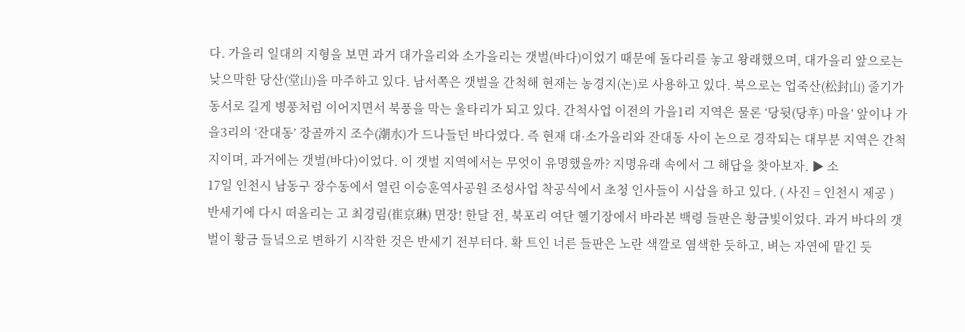다. 가을리 일대의 지형을 보면 과거 대가을리와 소가을리는 갯벌(바다)이었기 때문에 돌다리를 놓고 왕래했으며, 대가을리 앞으로는 낮으막한 당산(堂山)을 마주하고 있다. 남서쪽은 갯벌을 간척해 현재는 농경지(논)로 사용하고 있다. 북으로는 업죽산(松封山) 줄기가 동서로 길게 병풍처럼 이어지면서 북풍을 막는 울타리가 되고 있다. 간척사업 이전의 가을1리 지역은 물론 ‘당뒷(당후) 마을’ 앞이나 가을3리의 ‘잔대동’ 장골까지 조수(潮水)가 드나들던 바다였다. 즉 현재 대·소가을리와 잔대동 사이 논으로 경작되는 대부분 지역은 간척지이며, 과거에는 갯벌(바다)이었다. 이 갯벌 지역에서는 무엇이 유명했을까? 지명유래 속에서 그 해답을 찾아보자. ▶ 소
17일 인천시 남동구 장수동에서 열린 이승훈역사공원 조성사업 착공식에서 초청 인사들이 시삽을 하고 있다. ( 사진 = 인천시 제공 )
반세기에 다시 떠올리는 고 최경림(崔京琳) 면장! 한달 전, 북포리 여단 헬기장에서 바라본 백령 들판은 황금빛이었다. 과거 바다의 갯벌이 황금 들녘으로 변하기 시작한 것은 반세기 전부터다. 확 트인 너른 들판은 노란 색깔로 염색한 듯하고, 벼는 자연에 맡긴 듯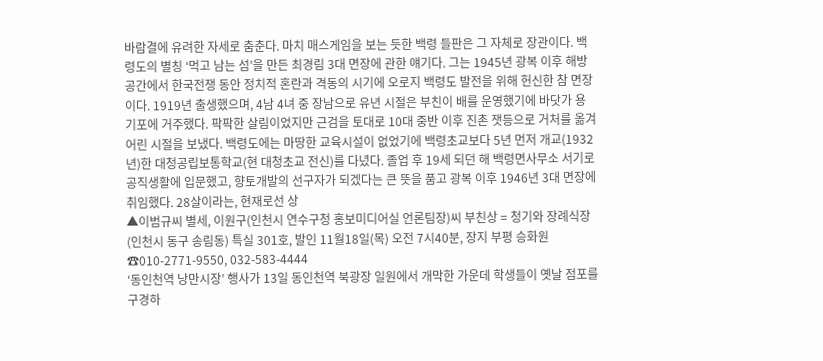바람결에 유려한 자세로 춤춘다. 마치 매스게임을 보는 듯한 백령 들판은 그 자체로 장관이다. 백령도의 별칭 ‘먹고 남는 섬’을 만든 최경림 3대 면장에 관한 얘기다. 그는 1945년 광복 이후 해방공간에서 한국전쟁 동안 정치적 혼란과 격동의 시기에 오로지 백령도 발전을 위해 헌신한 참 면장이다. 1919년 출생했으며, 4남 4녀 중 장남으로 유년 시절은 부친이 배를 운영했기에 바닷가 용기포에 거주했다. 팍팍한 살림이었지만 근검을 토대로 10대 중반 이후 진촌 잿등으로 거처를 옮겨 어린 시절을 보냈다. 백령도에는 마땅한 교육시설이 없었기에 백령초교보다 5년 먼저 개교(1932년)한 대청공립보통학교(현 대청초교 전신)를 다녔다. 졸업 후 19세 되던 해 백령면사무소 서기로 공직생활에 입문했고, 향토개발의 선구자가 되겠다는 큰 뜻을 품고 광복 이후 1946년 3대 면장에 취임했다. 28살이라는, 현재로선 상
▲이범규씨 별세, 이원구(인천시 연수구청 홍보미디어실 언론팀장)씨 부친상 = 청기와 장례식장(인천시 동구 송림동) 특실 301호, 발인 11월18일(목) 오전 7시40분, 장지 부평 승화원 ☎010-2771-9550, 032-583-4444
‘동인천역 낭만시장’ 행사가 13일 동인천역 북광장 일원에서 개막한 가운데 학생들이 옛날 점포를 구경하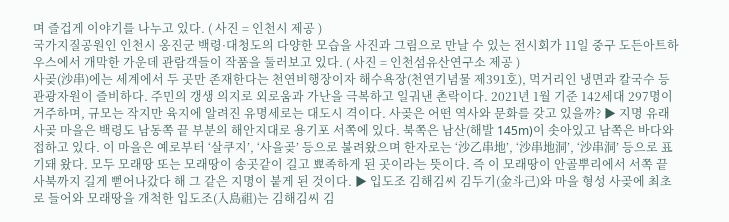며 즐겁게 이야기를 나누고 있다. ( 사진 = 인천시 제공 )
국가지질공원인 인천시 옹진군 백령·대청도의 다양한 모습을 사진과 그림으로 만날 수 있는 전시회가 11일 중구 도든아트하우스에서 개막한 가운데 관람객들이 작품을 둘러보고 있다. ( 사진 = 인천섬유산연구소 제공 )
사곶(沙串)에는 세계에서 두 곳만 존재한다는 천연비행장이자 해수욕장(천연기념물 제391호), 먹거리인 냉면과 칼국수 등 관광자원이 즐비하다. 주민의 갱생 의지로 외로움과 가난을 극복하고 일궈낸 촌락이다. 2021년 1월 기준 142세대 297명이 거주하며, 규모는 작지만 육지에 알려진 유명세로는 대도시 격이다. 사곶은 어떤 역사와 문화를 갖고 있을까? ▶ 지명 유래 사곶 마을은 백령도 남동쪽 끝 부분의 해안지대로 용기포 서쪽에 있다. 북쪽은 남산(해발 145m)이 솟아있고 남쪽은 바다와 접하고 있다. 이 마을은 예로부터 ‘살쿠지’, ‘사을곶’ 등으로 불려왔으며 한자로는 ‘沙乙串地’, ‘沙串地洞’, ‘沙串洞’ 등으로 표기돼 왔다. 모두 모래땅 또는 모래땅이 송곳같이 길고 뾰족하게 된 곳이라는 뜻이다. 즉 이 모래땅이 안골뿌리에서 서쪽 끝 사북까지 길게 뻗어나갔다 해 그 같은 지명이 붙게 된 것이다. ▶ 입도조 김해김씨 김두기(金斗己)와 마을 형성 사곶에 최초로 들어와 모래땅을 개척한 입도조(入島祖)는 김해김씨 김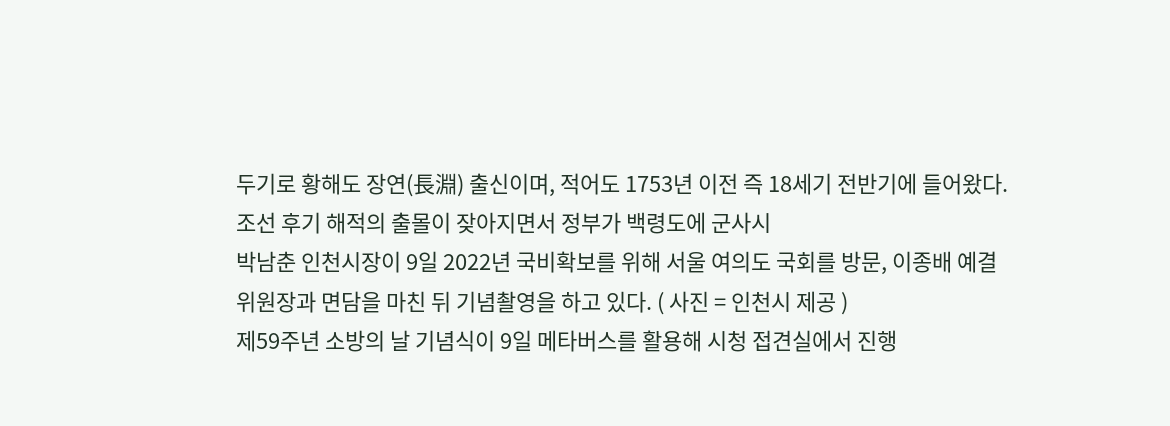두기로 황해도 장연(長淵) 출신이며, 적어도 1753년 이전 즉 18세기 전반기에 들어왔다. 조선 후기 해적의 출몰이 잦아지면서 정부가 백령도에 군사시
박남춘 인천시장이 9일 2022년 국비확보를 위해 서울 여의도 국회를 방문, 이종배 예결위원장과 면담을 마친 뒤 기념촬영을 하고 있다. ( 사진 = 인천시 제공 )
제59주년 소방의 날 기념식이 9일 메타버스를 활용해 시청 접견실에서 진행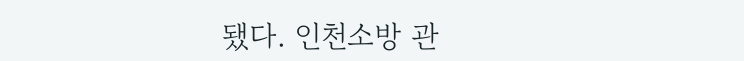됐다. 인천소방 관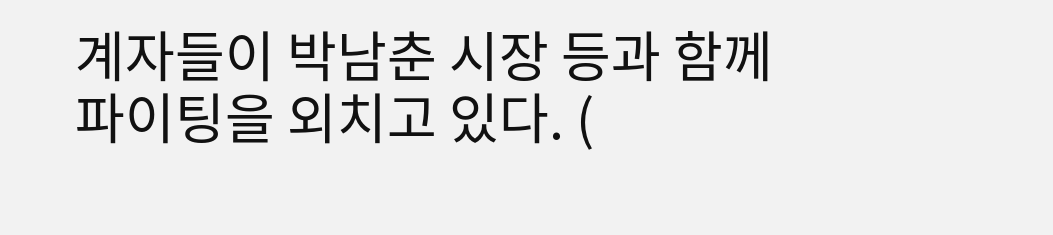계자들이 박남춘 시장 등과 함께 파이팅을 외치고 있다. (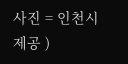사진 = 인천시 제공 )